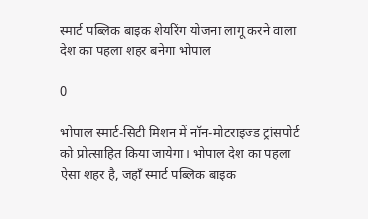स्मार्ट पब्लिक बाइक शेयरिंग योजना लागू करने वाला देश का पहला शहर बनेगा भोपाल

0

भोपाल स्मार्ट-सिटी मिशन में नॉन-मोटराइज्ड ट्रांसपोर्ट को प्रोत्साहित किया जायेगा। भोपाल देश का पहला ऐसा शहर है, जहाँ स्मार्ट पब्लिक बाइक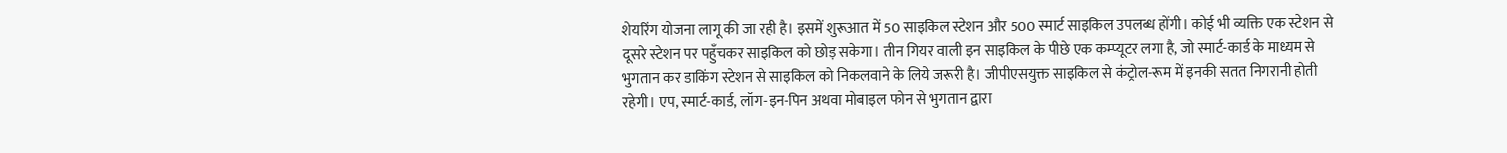शेयरिंग योजना लागू की जा रही है। इसमें शुरूआत में 50 साइकिल स्टेशन और 500 स्मार्ट साइकिल उपलब्ध होंगी। कोई भी व्यक्ति एक स्टेशन से दूसरे स्टेशन पर पहुँचकर साइकिल को छोड़ सकेगा। तीन गियर वाली इन साइकिल के पीछे एक कम्प्यूटर लगा है, जो स्मार्ट-कार्ड के माध्यम से भुगतान कर डाकिंग स्टेशन से साइकिल को निकलवाने के लिये जरूरी है। जीपीएसयुक्त साइकिल से कंट्रोल-रूम में इनकी सतत निगरानी होती रहेगी। एप, स्मार्ट-कार्ड, लॉग-इन-पिन अथवा मोबाइल फोन से भुगतान द्वारा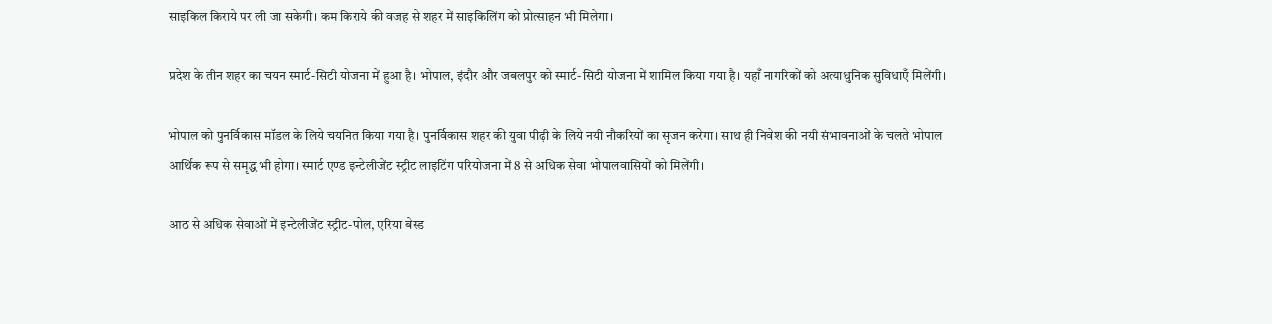साइकिल किराये पर ली जा सकेगी। कम किराये की वजह से शहर में साइकिलिंग को प्रोत्साहन भी मिलेगा।

प्रदेश के तीन शहर का चयन स्मार्ट-सिटी योजना में हुआ है। भोपाल, इंदौर और जबलपुर को स्मार्ट-सिटी योजना में शामिल किया गया है। यहाँ नागरिकों को अत्याधुनिक सुविधाएँ मिलेंगी।

भोपाल को पुनर्विकास मॉडल के लिये चयनित किया गया है। पुनर्विकास शहर की युवा पीढ़ी के लिये नयी नौकरियों का सृजन करेगा। साथ ही निवेश की नयी संभावनाओं के चलते भोपाल आर्थिक रूप से समृद्ध भी होगा। स्मार्ट एण्ड इन्टेलीजेंट स्ट्रीट लाइटिंग परियोजना में 8 से अधिक सेवा भोपालवासियों को मिलेंगी।

आठ से अधिक सेवाओं में इन्टेलीजेंट स्ट्रीट-पोल, एरिया बेस्ड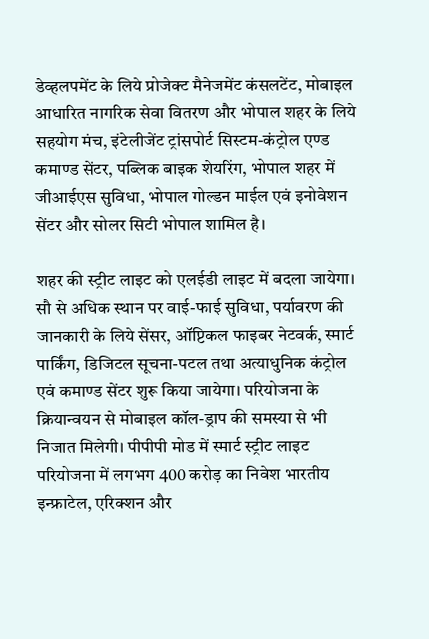डेव्हलपमेंट के लिये प्रोजेक्ट मैनेजमेंट कंसलटेंट, मोबाइल आधारित नागरिक सेवा वितरण और भोपाल शहर के लिये सहयोग मंच, इंटेलीजेंट ट्रांसपोर्ट सिस्टम-कंट्रोल एण्ड कमाण्ड सेंटर, पब्लिक बाइक शेयरिंग, भोपाल शहर में जीआईएस सुविधा, भोपाल गोल्डन माईल एवं इनोवेशन सेंटर और सोलर सिटी भोपाल शामिल है।

शहर की स्ट्रीट लाइट को एलईडी लाइट में बदला जायेगा। सौ से अधिक स्थान पर वाई-फाई सुविधा, पर्यावरण की जानकारी के लिये सेंसर, ऑप्टिकल फाइबर नेटवर्क, स्मार्ट पार्किंग, डिजिटल सूचना-पटल तथा अत्याधुनिक कंट्रोल एवं कमाण्ड सेंटर शुरू किया जायेगा। परियोजना के क्रियान्वयन से मोबाइल कॉल-ड्राप की समस्या से भी निजात मिलेगी। पीपीपी मोड में स्मार्ट स्ट्रीट लाइट परियोजना में लगभग 400 करोड़ का निवेश भारतीय इन्फ्राटेल, एरिक्शन और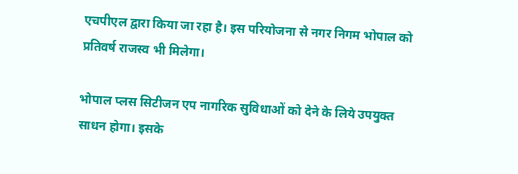एचपीएल द्वारा किया जा रहा है। इस परियोजना से नगर निगम भोपाल को प्रतिवर्ष राजस्व भी मिलेगा।

भोपाल प्लस सिटीजन एप नागरिक सुविधाओं को देने के लिये उपयुक्त साधन होगा। इसके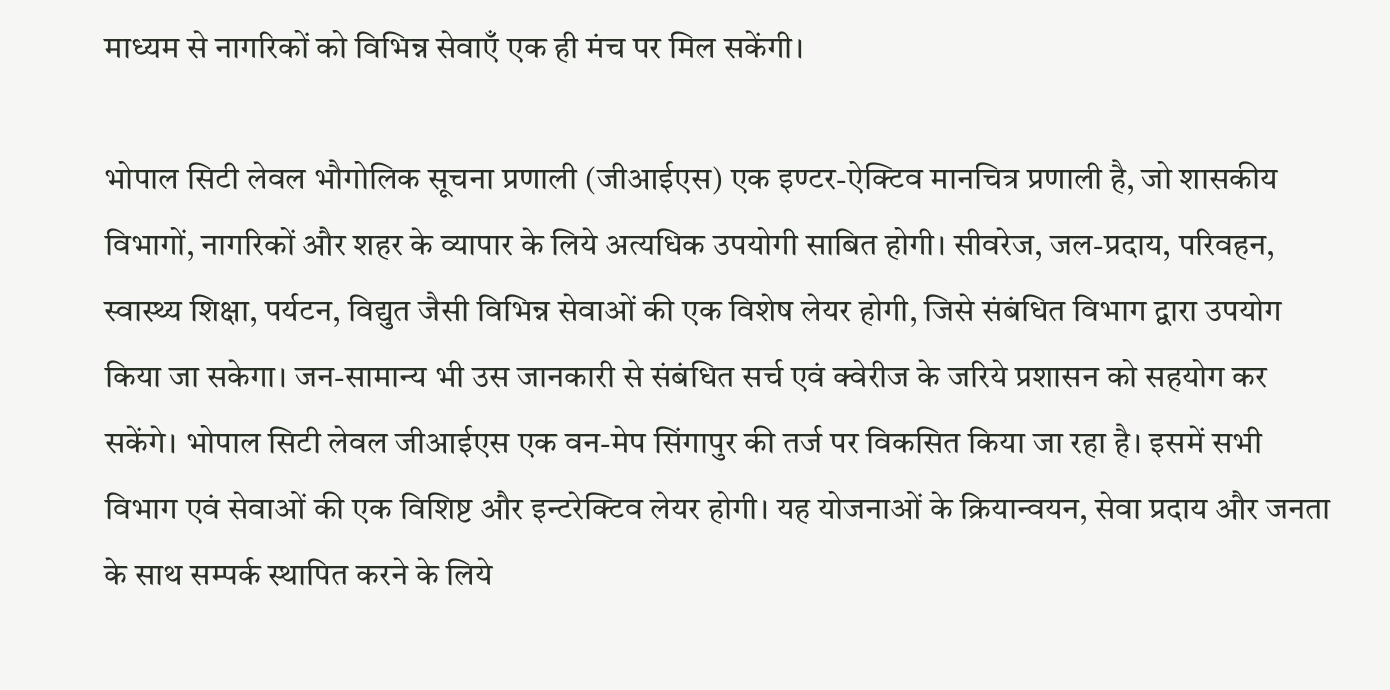माध्यम से नागरिकों को विभिन्न सेवाएँ एक ही मंच पर मिल सकेंगी।

भोपाल सिटी लेवल भौगोलिक सूचना प्रणाली (जीआईएस) एक इण्टर-ऐक्टिव मानचित्र प्रणाली है, जो शासकीय विभागों, नागरिकों और शहर के व्यापार के लिये अत्यधिक उपयोगी साबित होगी। सीवरेज, जल-प्रदाय, परिवहन, स्वास्थ्य शिक्षा, पर्यटन, विद्युत जैसी विभिन्न सेवाओं की एक विशेष लेयर होगी, जिसे संबंधित विभाग द्वारा उपयोग किया जा सकेगा। जन-सामान्य भी उस जानकारी से संबंधित सर्च एवं क्वेरीज के जरिये प्रशासन को सहयोग कर सकेंगे। भोपाल सिटी लेवल जीआईएस एक वन-मेप सिंगापुर की तर्ज पर विकसित किया जा रहा है। इसमें सभी विभाग एवं सेवाओं की एक विशिष्ट और इन्टरेक्टिव लेयर होगी। यह योजनाओं के क्रियान्वयन, सेवा प्रदाय और जनता के साथ सम्पर्क स्थापित करने के लिये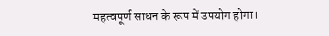महत्वपूर्ण साधन के रूप में उपयोग होगा।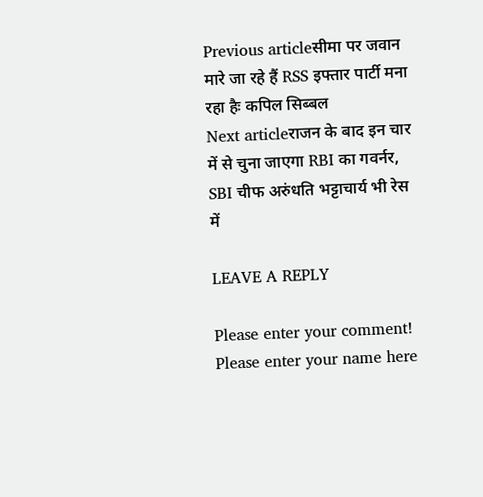Previous articleसीमा पर जवान मारे जा रहे हैं RSS इफ्तार पार्टी मना रहा हैः कपिल सिब्बल
Next articleराजन के बाद इन चार में से चुना जाएगा RBI का गवर्नर, SBI चीफ अरुंधति भट्टाचार्य भी रेस में

LEAVE A REPLY

Please enter your comment!
Please enter your name here